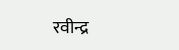रवीन्द्र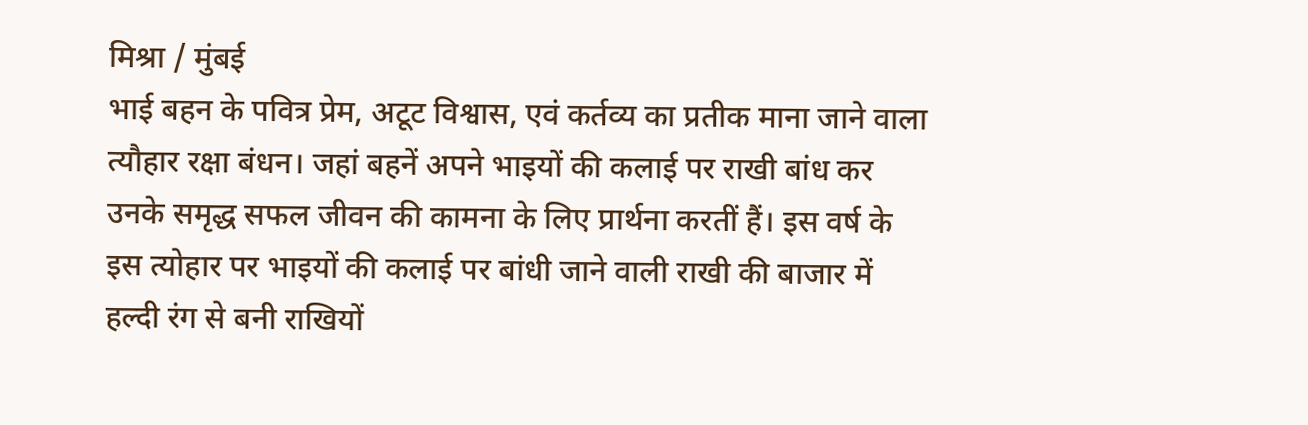मिश्रा / मुंबई
भाई बहन के पवित्र प्रेम, अटूट विश्वास, एवं कर्तव्य का प्रतीक माना जाने वाला त्यौहार रक्षा बंधन। जहां बहनें अपने भाइयों की कलाई पर राखी बांध कर उनके समृद्ध सफल जीवन की कामना के लिए प्रार्थना करतीं हैं। इस वर्ष के इस त्योहार पर भाइयों की कलाई पर बांधी जाने वाली राखी की बाजार में हल्दी रंग से बनी राखियों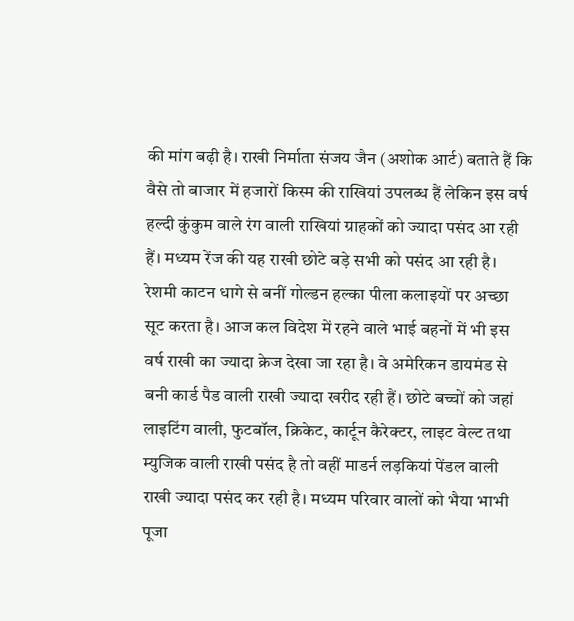की मांग बढ़ी है। राखी निर्माता संजय जैन (अशोक आर्ट) बताते हैं कि वैसे तो बाजार में हजारों किस्म की राखियां उपलब्ध हैं लेकिन इस वर्ष हल्दी कुंकुम वाले रंग वाली राखियां ग्राहकों को ज्यादा पसंद आ रही हैं। मध्यम रेंज की यह राखी छोटे बड़े सभी को पसंद आ रही है। रेशमी काटन धागे से बनीं गोल्डन हल्का पीला कलाइयों पर अच्छा सूट करता है। आज कल विदेश में रहने वाले भाई बहनों में भी इस वर्ष राखी का ज्यादा क्रेज देखा जा रहा है। वे अमेरिकन डायमंड से बनी कार्ड पैड वाली राखी ज्यादा खरीद रही हैं। छोटे बच्चों को जहां लाइटिंग वाली, फुटबॉल, क्रिकेट, कार्टून कैरेक्टर, लाइट वेल्ट तथा म्युजिक वाली राखी पसंद है तो वहीं माडर्न लड़कियां पेंडल वाली राखी ज्यादा पसंद कर रही है। मध्यम परिवार वालों को भैया भाभी पूजा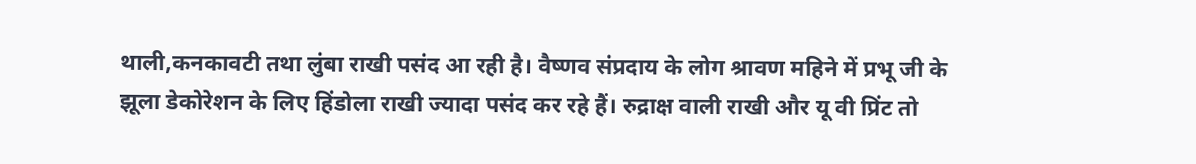थाली,कनकावटी तथा लुंबा राखी पसंद आ रही है। वैष्णव संप्रदाय के लोग श्रावण महिने में प्रभू जी के झूला डेकोरेशन के लिए हिंडोला राखी ज्यादा पसंद कर रहे हैं। रुद्राक्ष वाली राखी और यू वी प्रिंट तो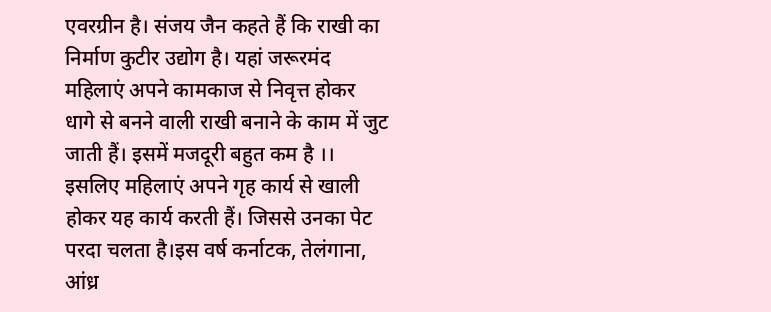एवरग्रीन है। संजय जैन कहते हैं कि राखी का निर्माण कुटीर उद्योग है। यहां जरूरमंद महिलाएं अपने कामकाज से निवृत्त होकर धागे से बनने वाली राखी बनाने के काम में जुट जाती हैं। इसमें मजदूरी बहुत कम है ।। इसलिए महिलाएं अपने गृह कार्य से खाली होकर यह कार्य करती हैं। जिससे उनका पेट परदा चलता है।इस वर्ष कर्नाटक, तेलंगाना, आंध्र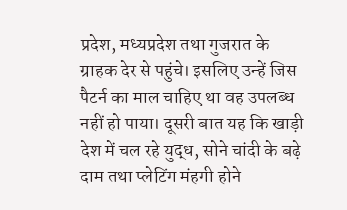प्रदेश, मध्यप्रदेश तथा गुजरात के ग्राहक देर से पहुंचे। इसलिए उन्हें जिस पैटर्न का माल चाहिए था वह उपलब्ध नहीं हो पाया। दूसरी बात यह कि खाड़ी देश में चल रहे युद्ध, सोने चांदी के बढ़े दाम तथा प्लेटिंग मंहगी होने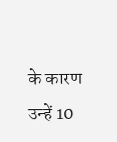के कारण उन्हें 10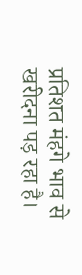प्रतिशत मंहगे भाव से खरीदना पड़ रहा है।